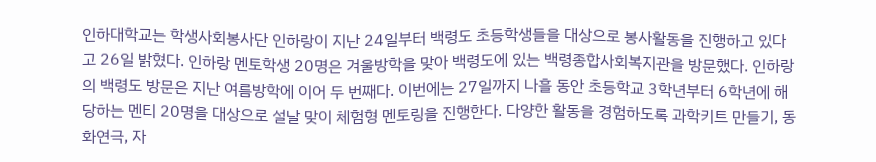인하대학교는 학생사회봉사단 인하랑이 지난 24일부터 백령도 초등학생들을 대상으로 봉사활동을 진행하고 있다고 26일 밝혔다. 인하랑 멘토학생 20명은 겨울방학을 맞아 백령도에 있는 백령종합사회복지관을 방문했다. 인하랑의 백령도 방문은 지난 여름방학에 이어 두 번째다. 이번에는 27일까지 나흘 동안 초등학교 3학년부터 6학년에 해당하는 멘티 20명을 대상으로 설날 맞이 체험형 멘토링을 진행한다. 다양한 활동을 경험하도록 과학키트 만들기, 동화연극, 자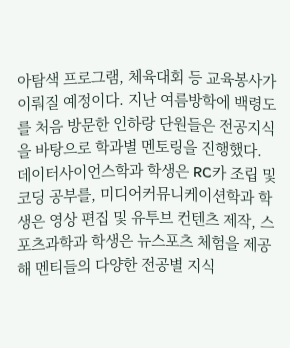아탐색 프로그램, 체육대회 등 교육봉사가 이뤄질 예정이다. 지난 여름방학에 백령도를 처음 방문한 인하랑 단원들은 전공지식을 바탕으로 학과별 멘토링을 진행했다. 데이터사이언스학과 학생은 RC카 조립 및 코딩 공부를, 미디어커뮤니케이션학과 학생은 영상 편집 및 유투브 컨텐츠 제작, 스포츠과학과 학생은 뉴스포츠 체험을 제공해 멘티들의 다양한 전공별 지식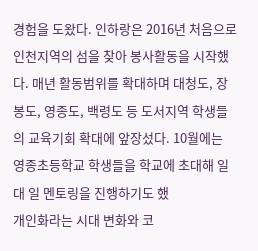경험을 도왔다. 인하랑은 2016년 처음으로 인천지역의 섬을 찾아 봉사활동을 시작했다. 매년 활동범위를 확대하며 대청도, 장봉도, 영종도, 백령도 등 도서지역 학생들의 교육기회 확대에 앞장섰다. 10월에는 영종초등학교 학생들을 학교에 초대해 일대 일 멘토링을 진행하기도 했
개인화라는 시대 변화와 코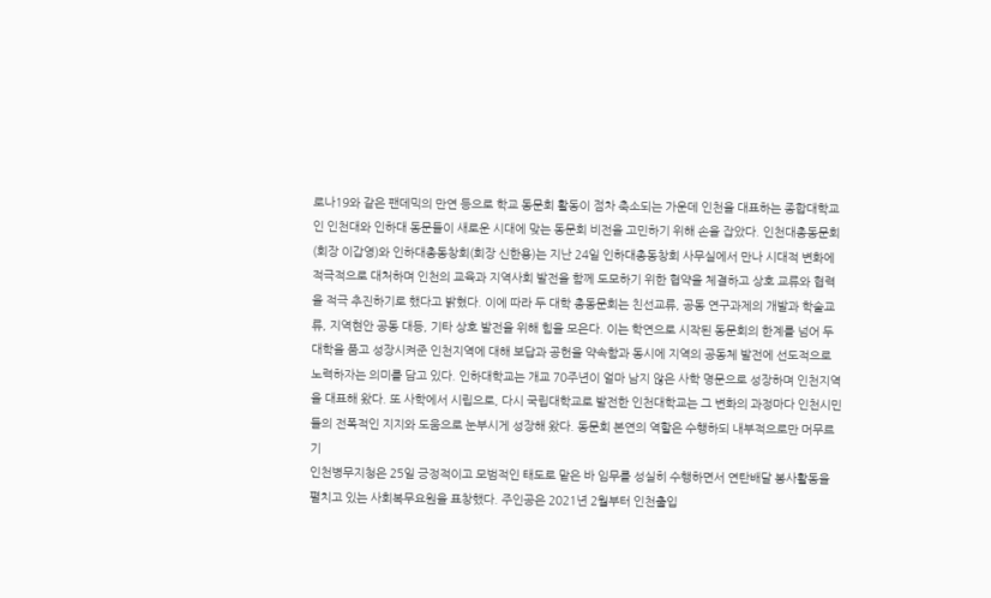로나19와 같은 팬데믹의 만연 등으로 학교 동문회 활동이 점차 축소되는 가운데 인천을 대표하는 종합대학교인 인천대와 인하대 동문들이 새로운 시대에 맞는 동문회 비전을 고민하기 위해 손을 잡았다. 인천대총동문회(회장 이갑영)와 인하대총동창회(회장 신한용)는 지난 24일 인하대총동창회 사무실에서 만나 시대적 변화에 적극적으로 대처하며 인천의 교육과 지역사회 발전을 함께 도모하기 위한 협약을 체결하고 상호 교류와 협력을 적극 추진하기로 했다고 밝혔다. 이에 따라 두 대학 총동문회는 친선교류, 공동 연구과제의 개발과 학술교류, 지역현안 공동 대등, 기타 상호 발전을 위해 힘을 모은다. 이는 학연으로 시작된 동문회의 한계를 넘어 두 대학을 품고 성장시켜준 인천지역에 대해 보답과 공헌을 약속함과 동시에 지역의 공동체 발전에 선도적으로 노력하자는 의미를 담고 있다. 인하대학교는 개교 70주년이 얼마 남지 않은 사학 명문으로 성장하며 인천지역을 대표해 왔다. 또 사학에서 시립으로, 다시 국립대학교로 발전한 인천대학교는 그 변화의 과정마다 인천시민들의 전폭적인 지지와 도움으로 눈부시게 성장해 왔다. 동문회 본연의 역할은 수행하되 내부적으로만 머무르기
인천병무지청은 25일 긍정적이고 모범적인 태도로 맡은 바 임무를 성실히 수행하면서 연탄배달 봉사활동을 펼치고 있는 사회복무요원을 표창했다. 주인공은 2021년 2월부터 인천출입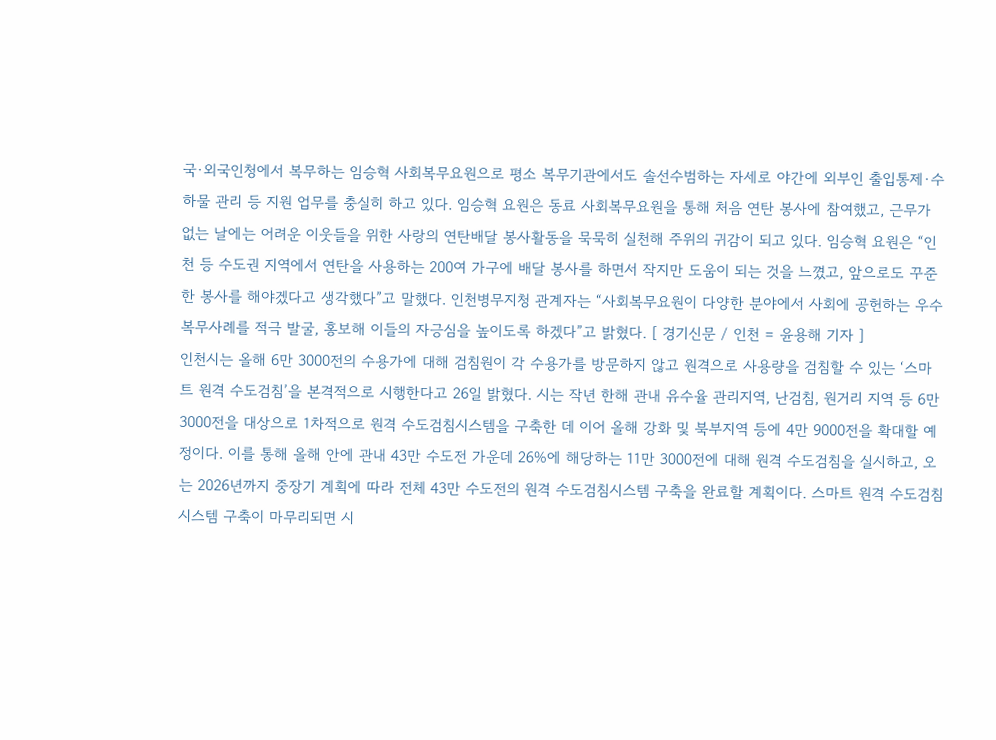국·외국인청에서 복무하는 임승혁 사회복무요원으로 평소 복무기관에서도 솔선수범하는 자세로 야간에 외부인 출입통제·수하물 관리 등 지원 업무를 충실히 하고 있다. 임승혁 요원은 동료 사회복무요원을 통해 처음 연탄 봉사에 참여했고, 근무가 없는 날에는 어려운 이웃들을 위한 사랑의 연탄배달 봉사활동을 묵묵히 실천해 주위의 귀감이 되고 있다. 임승혁 요원은 “인천 등 수도권 지역에서 연탄을 사용하는 200여 가구에 배달 봉사를 하면서 작지만 도움이 되는 것을 느꼈고, 앞으로도 꾸준한 봉사를 해야겠다고 생각했다”고 말했다. 인천병무지청 관계자는 “사회복무요원이 다양한 분야에서 사회에 공헌하는 우수 복무사례를 적극 발굴, 홍보해 이들의 자긍심을 높이도록 하겠다”고 밝혔다. [ 경기신문 / 인천 = 윤용해 기자 ]
인천시는 올해 6만 3000전의 수용가에 대해 검침원이 각 수용가를 방문하지 않고 원격으로 사용량을 검침할 수 있는 ‘스마트 원격 수도검침’을 본격적으로 시행한다고 26일 밝혔다. 시는 작년 한해 관내 유수율 관리지역, 난검침, 원거리 지역 등 6만 3000전을 대상으로 1차적으로 원격 수도검침시스템을 구축한 데 이어 올해 강화 및 북부지역 등에 4만 9000전을 확대할 예정이다. 이를 통해 올해 안에 관내 43만 수도전 가운데 26%에 해당하는 11만 3000전에 대해 원격 수도검침을 실시하고, 오는 2026년까지 중장기 계획에 따라 전체 43만 수도전의 원격 수도검침시스템 구축을 완료할 계획이다. 스마트 원격 수도검침시스템 구축이 마무리되면 시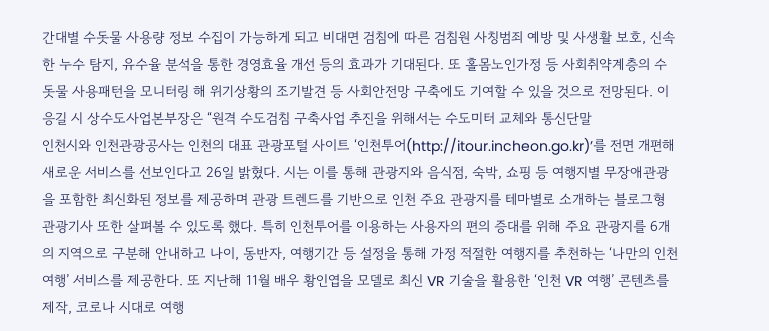간대별 수돗물 사용량 정보 수집이 가능하게 되고 비대면 검침에 따른 검침원 사칭범죄 예방 및 사생활 보호, 신속한 누수 탐지, 유수율 분석을 통한 경영효율 개선 등의 효과가 기대된다. 또 홀몸노인가정 등 사회취약계층의 수돗물 사용패턴을 모니터링 해 위기상황의 조기발견 등 사회안전망 구축에도 기여할 수 있을 것으로 전망된다. 이응길 시 상수도사업본부장은 “원격 수도검침 구축사업 추진을 위해서는 수도미터 교체와 통신단말
인천시와 인천관광공사는 인천의 대표 관광포털 사이트 ‘인천투어(http://itour.incheon.go.kr)’를 전면 개편해 새로운 서비스를 선보인다고 26일 밝혔다. 시는 이를 통해 관광지와 음식점, 숙박, 쇼핑 등 여행지별 무장애관광을 포함한 최신화된 정보를 제공하며 관광 트렌드를 기반으로 인천 주요 관광지를 테마별로 소개하는 블로그형 관광기사 또한 살펴볼 수 있도록 했다. 특히 인천투어를 이용하는 사용자의 편의 증대를 위해 주요 관광지를 6개의 지역으로 구분해 안내하고 나이, 동반자, 여행기간 등 설정을 통해 가정 적절한 여행지를 추천하는 ‘나만의 인천여행’ 서비스를 제공한다. 또 지난해 11월 배우 황인엽을 모델로 최신 VR 기술을 활용한 ‘인천 VR 여행’ 콘텐츠를 제작, 코로나 시대로 여행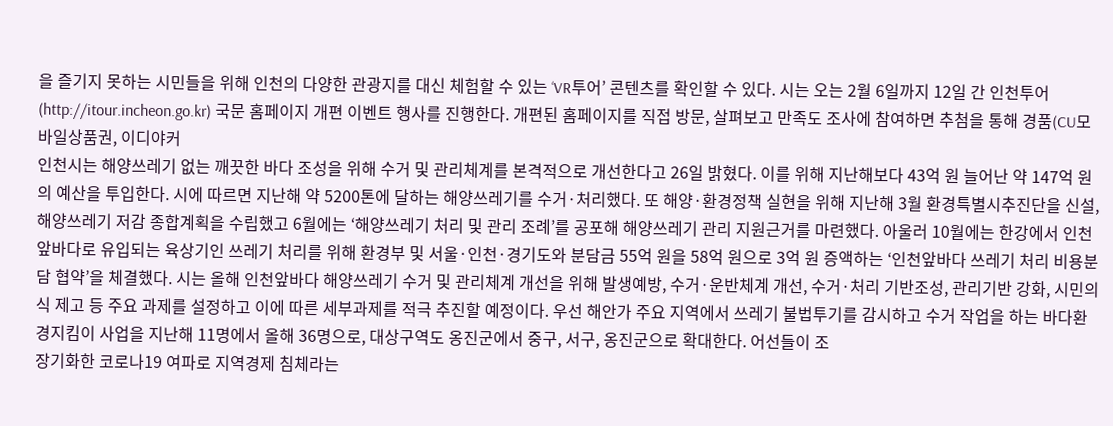을 즐기지 못하는 시민들을 위해 인천의 다양한 관광지를 대신 체험할 수 있는 ‘VR투어’ 콘텐츠를 확인할 수 있다. 시는 오는 2월 6일까지 12일 간 인천투어(http://itour.incheon.go.kr) 국문 홈페이지 개편 이벤트 행사를 진행한다. 개편된 홈페이지를 직접 방문, 살펴보고 만족도 조사에 참여하면 추첨을 통해 경품(CU모바일상품권, 이디야커
인천시는 해양쓰레기 없는 깨끗한 바다 조성을 위해 수거 및 관리체계를 본격적으로 개선한다고 26일 밝혔다. 이를 위해 지난해보다 43억 원 늘어난 약 147억 원의 예산을 투입한다. 시에 따르면 지난해 약 5200톤에 달하는 해양쓰레기를 수거·처리했다. 또 해양·환경정책 실현을 위해 지난해 3월 환경특별시추진단을 신설, 해양쓰레기 저감 종합계획을 수립했고 6월에는 ‘해양쓰레기 처리 및 관리 조례’를 공포해 해양쓰레기 관리 지원근거를 마련했다. 아울러 10월에는 한강에서 인천앞바다로 유입되는 육상기인 쓰레기 처리를 위해 환경부 및 서울·인천·경기도와 분담금 55억 원을 58억 원으로 3억 원 증액하는 ‘인천앞바다 쓰레기 처리 비용분담 협약’을 체결했다. 시는 올해 인천앞바다 해양쓰레기 수거 및 관리체계 개선을 위해 발생예방, 수거·운반체계 개선, 수거·처리 기반조성, 관리기반 강화, 시민의식 제고 등 주요 과제를 설정하고 이에 따른 세부과제를 적극 추진할 예정이다. 우선 해안가 주요 지역에서 쓰레기 불법투기를 감시하고 수거 작업을 하는 바다환경지킴이 사업을 지난해 11명에서 올해 36명으로, 대상구역도 옹진군에서 중구, 서구, 옹진군으로 확대한다. 어선들이 조
장기화한 코로나19 여파로 지역경제 침체라는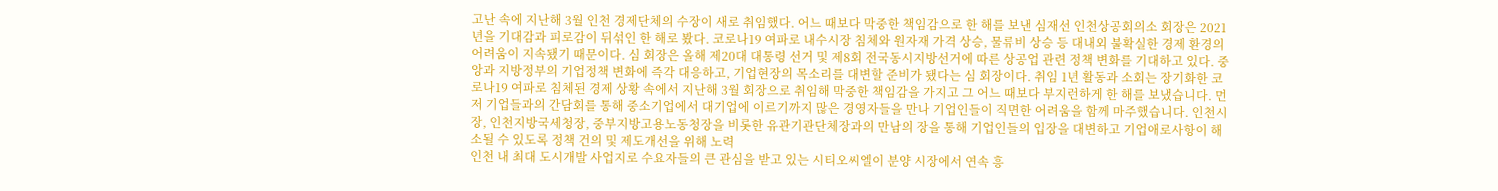고난 속에 지난해 3월 인천 경제단체의 수장이 새로 취임했다. 어느 때보다 막중한 책임감으로 한 해를 보낸 심재선 인천상공회의소 회장은 2021년을 기대감과 피로감이 뒤섞인 한 해로 봤다. 코로나19 여파로 내수시장 침체와 원자재 가격 상승, 물류비 상승 등 대내외 불확실한 경제 환경의 어려움이 지속됐기 때문이다. 심 회장은 올해 제20대 대통령 선거 및 제8회 전국동시지방선거에 따른 상공업 관련 정책 변화를 기대하고 있다. 중앙과 지방정부의 기업정책 변화에 즉각 대응하고, 기업현장의 목소리를 대변할 준비가 됐다는 심 회장이다. 취임 1년 활동과 소회는 장기화한 코로나19 여파로 침체된 경제 상황 속에서 지난해 3월 회장으로 취임해 막중한 책임감을 가지고 그 어느 때보다 부지런하게 한 해를 보냈습니다. 먼저 기업들과의 간담회를 통해 중소기업에서 대기업에 이르기까지 많은 경영자들을 만나 기업인들이 직면한 어려움을 함께 마주했습니다. 인천시장, 인천지방국세청장, 중부지방고용노동청장을 비롯한 유관기관단체장과의 만남의 장을 통해 기업인들의 입장을 대변하고 기업애로사항이 해소될 수 있도록 정책 건의 및 제도개선을 위해 노력
인천 내 최대 도시개발 사업지로 수요자들의 큰 관심을 받고 있는 시티오씨엘이 분양 시장에서 연속 흥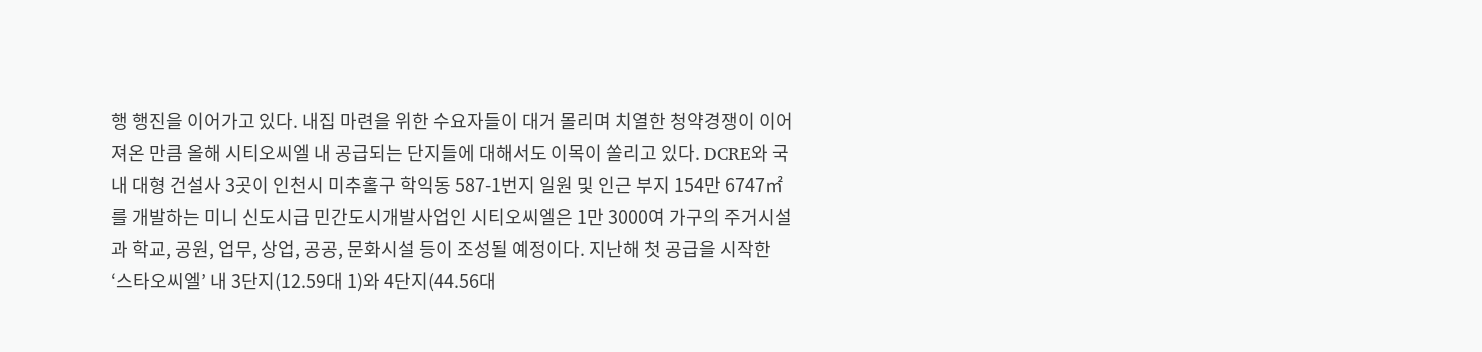행 행진을 이어가고 있다. 내집 마련을 위한 수요자들이 대거 몰리며 치열한 청약경쟁이 이어져온 만큼 올해 시티오씨엘 내 공급되는 단지들에 대해서도 이목이 쏠리고 있다. DCRE와 국내 대형 건설사 3곳이 인천시 미추홀구 학익동 587-1번지 일원 및 인근 부지 154만 6747㎡를 개발하는 미니 신도시급 민간도시개발사업인 시티오씨엘은 1만 3000여 가구의 주거시설과 학교, 공원, 업무, 상업, 공공, 문화시설 등이 조성될 예정이다. 지난해 첫 공급을 시작한 ‘스타오씨엘’ 내 3단지(12.59대 1)와 4단지(44.56대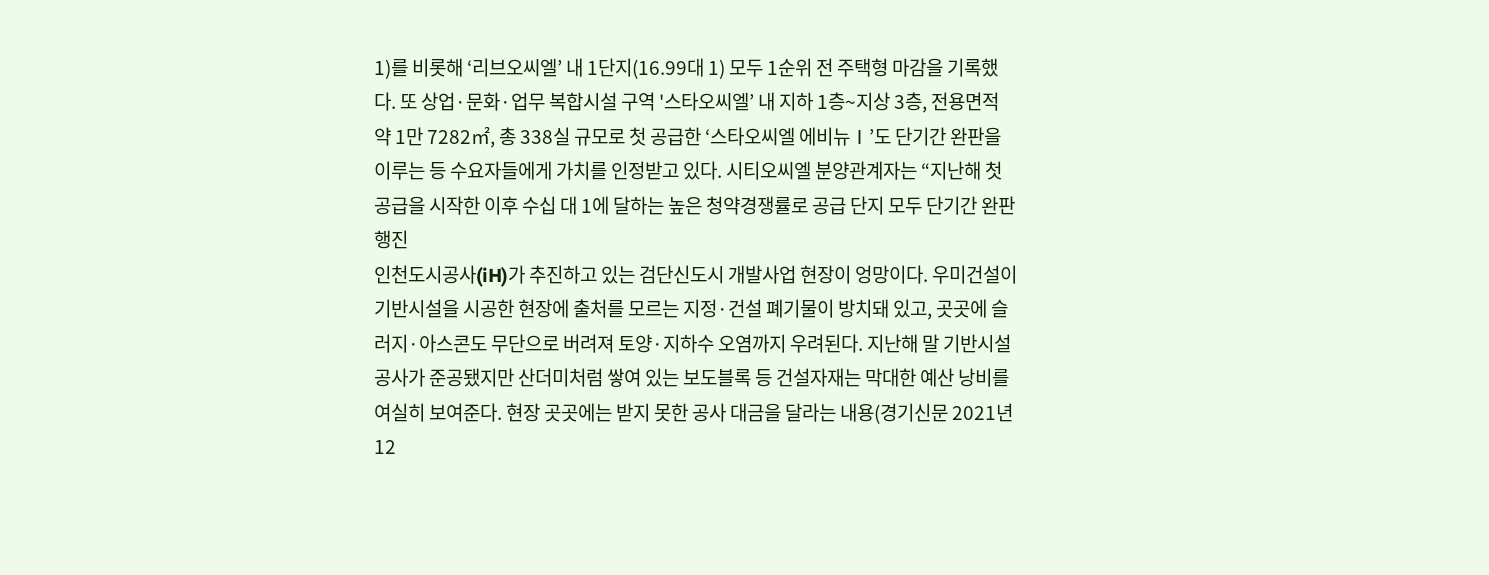1)를 비롯해 ‘리브오씨엘’ 내 1단지(16.99대 1) 모두 1순위 전 주택형 마감을 기록했다. 또 상업·문화·업무 복합시설 구역 '스타오씨엘’ 내 지하 1층~지상 3층, 전용면적 약 1만 7282㎡, 총 338실 규모로 첫 공급한 ‘스타오씨엘 에비뉴Ⅰ’도 단기간 완판을 이루는 등 수요자들에게 가치를 인정받고 있다. 시티오씨엘 분양관계자는 “지난해 첫 공급을 시작한 이후 수십 대 1에 달하는 높은 청약경쟁률로 공급 단지 모두 단기간 완판 행진
인천도시공사(iH)가 추진하고 있는 검단신도시 개발사업 현장이 엉망이다. 우미건설이 기반시설을 시공한 현장에 출처를 모르는 지정·건설 폐기물이 방치돼 있고, 곳곳에 슬러지·아스콘도 무단으로 버려져 토양·지하수 오염까지 우려된다. 지난해 말 기반시설 공사가 준공됐지만 산더미처럼 쌓여 있는 보도블록 등 건설자재는 막대한 예산 낭비를 여실히 보여준다. 현장 곳곳에는 받지 못한 공사 대금을 달라는 내용(경기신문 2021년 12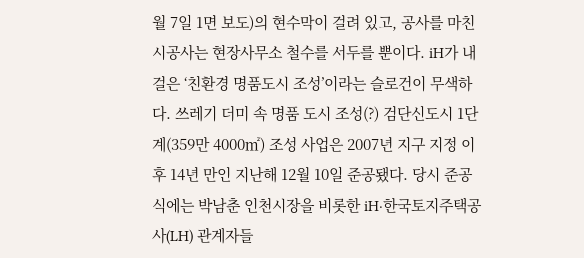월 7일 1면 보도)의 현수막이 걸려 있고, 공사를 마친 시공사는 현장사무소 철수를 서두를 뿐이다. iH가 내걸은 ‘친환경 명품도시 조성’이라는 슬로건이 무색하다. 쓰레기 더미 속 명품 도시 조성(?) 검단신도시 1단계(359만 4000㎡) 조성 사업은 2007년 지구 지정 이후 14년 만인 지난해 12월 10일 준공됐다. 당시 준공식에는 박남춘 인천시장을 비롯한 iH·한국토지주택공사(LH) 관계자들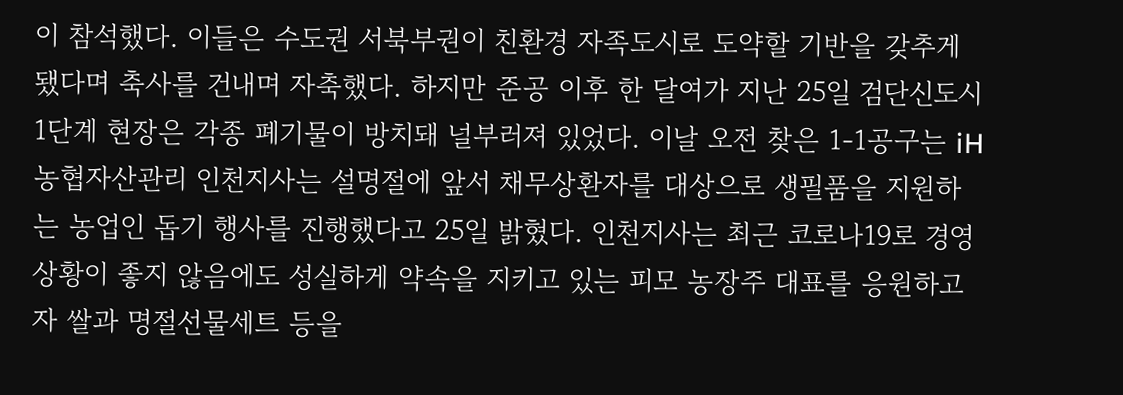이 참석했다. 이들은 수도권 서북부권이 친환경 자족도시로 도약할 기반을 갖추게 됐다며 축사를 건내며 자축했다. 하지만 준공 이후 한 달여가 지난 25일 검단신도시 1단계 현장은 각종 폐기물이 방치돼 널부러져 있었다. 이날 오전 찾은 1-1공구는 iH
농협자산관리 인천지사는 설명절에 앞서 채무상환자를 대상으로 생필품을 지원하는 농업인 돕기 행사를 진행했다고 25일 밝혔다. 인천지사는 최근 코로나19로 경영상황이 좋지 않음에도 성실하게 약속을 지키고 있는 피모 농장주 대표를 응원하고자 쌀과 명절선물세트 등을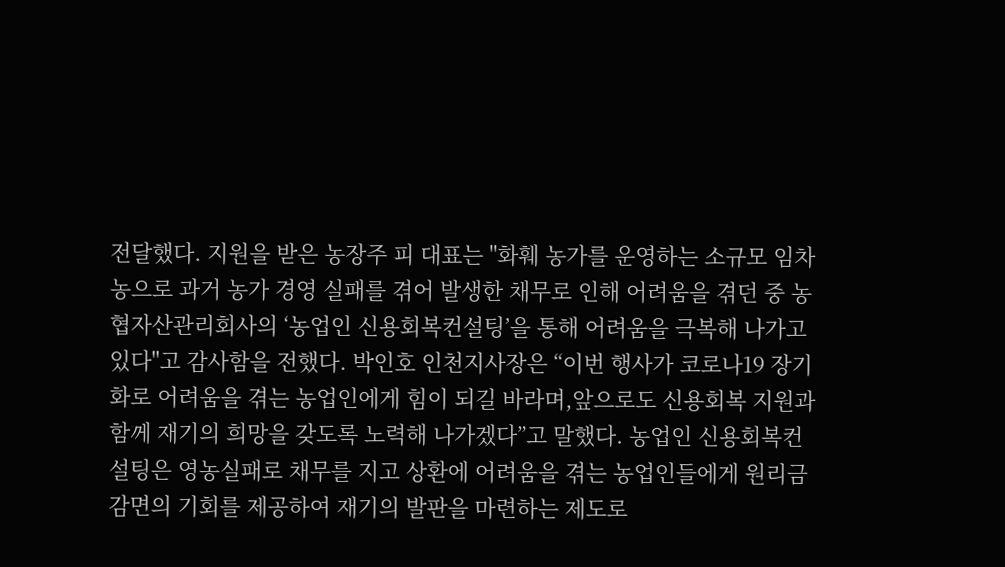전달했다. 지원을 받은 농장주 피 대표는 "화훼 농가를 운영하는 소규모 임차농으로 과거 농가 경영 실패를 겪어 발생한 채무로 인해 어려움을 겪던 중 농협자산관리회사의 ‘농업인 신용회복컨설팅’을 통해 어려움을 극복해 나가고 있다"고 감사함을 전했다. 박인호 인천지사장은 “이번 행사가 코로나19 장기화로 어려움을 겪는 농업인에게 힘이 되길 바라며,앞으로도 신용회복 지원과 함께 재기의 희망을 갖도록 노력해 나가겠다”고 말했다. 농업인 신용회복컨설팅은 영농실패로 채무를 지고 상환에 어려움을 겪는 농업인들에게 원리금 감면의 기회를 제공하여 재기의 발판을 마련하는 제도로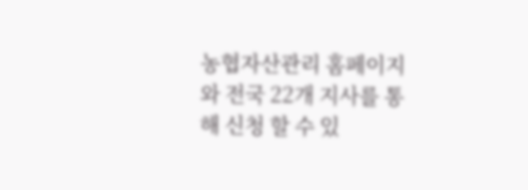농협자산관리 홈페이지와 전국 22개 지사를 통해 신청 할 수 있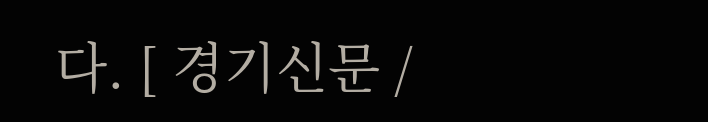다. [ 경기신문 /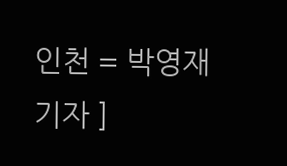인천 = 박영재 기자 ]